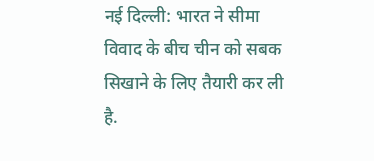नई दिल्ली: भारत ने सीमा विवाद के बीच चीन को सबक सिखाने के लिए तैयारी कर ली है.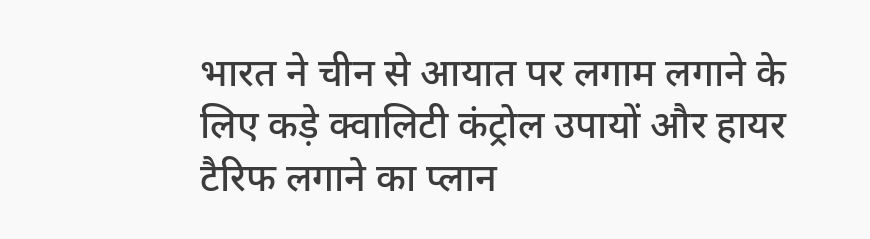भारत ने चीन से आयात पर लगाम लगाने के लिए कड़े क्वालिटी कंट्रोल उपायों और हायर टैरिफ लगाने का प्लान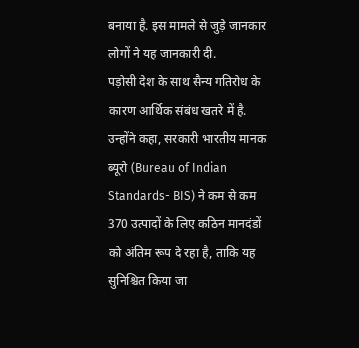बनाया है. इस मामले से जुड़े जानकार लोगों ने यह जानकारी दी.
पड़ोसी देश के साथ सैन्य गतिरोध के कारण आर्थिक संबंध खतरे में है. उन्होंने कहा, सरकारी भारतीय मानक ब्यूरो (Bureau of Indian Standards- BIS) ने कम से कम 370 उत्पादों के लिए कठिन मानदंडों को अंतिम रूप दे रहा है, ताकि यह सुनिश्चित किया जा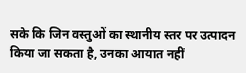सके कि जिन वस्तुओं का स्थानीय स्तर पर उत्पादन किया जा सकता है, उनका आयात नहीं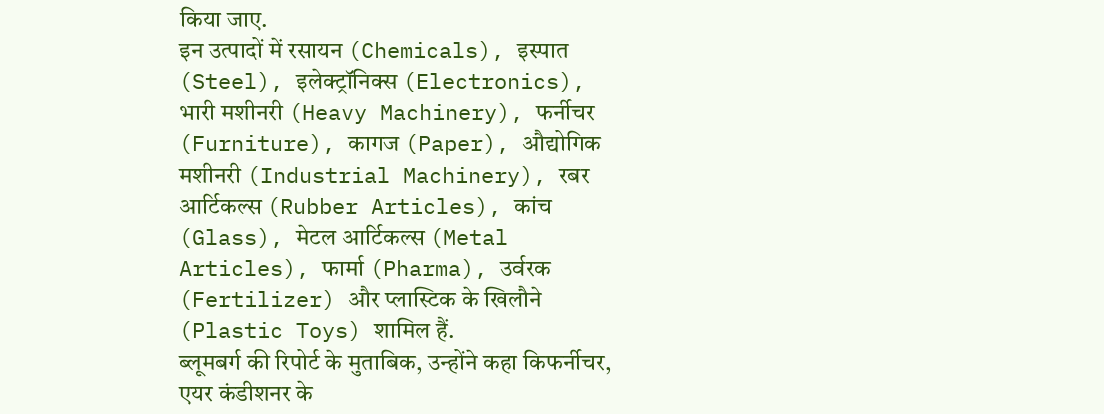किया जाए.
इन उत्पादों में रसायन (Chemicals), इस्पात (Steel), इलेक्ट्रॉनिक्स (Electronics), भारी मशीनरी (Heavy Machinery), फर्नीचर (Furniture), कागज (Paper), औद्योगिक मशीनरी (Industrial Machinery), रबर आर्टिकल्स (Rubber Articles), कांच (Glass), मेटल आर्टिकल्स (Metal Articles), फार्मा (Pharma), उर्वरक (Fertilizer) और प्लास्टिक के खिलौने (Plastic Toys) शामिल हैं.
ब्लूमबर्ग की रिपोर्ट के मुताबिक, उन्होंने कहा किफर्नीचर, एयर कंडीशनर के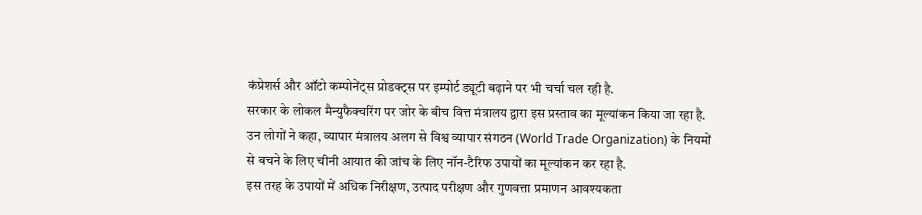कंप्रेशर्स और ऑटो कम्पोनेंट्स प्रोडक्ट्स पर इम्पोर्ट ड्यूटी बढ़ाने पर भी चर्चा चल रही है.
सरकार के लोकल मैन्युफैक्चरिंग पर जोर के बीच वित्त मंत्रालय द्वारा इस प्रस्ताव का मूल्यांकन किया जा रहा है. उन लोगों ने कहा, व्यापार मंत्रालय अलग से विश्व व्यापार संगठन (World Trade Organization) के नियमों से बचने के लिए चीनी आयात की जांच के लिए नॉन-टैरिफ उपायों का मूल्यांकन कर रहा है.
इस तरह के उपायों में अधिक निरीक्षण, उत्पाद परीक्षण और गुणवत्ता प्रमाणन आवश्यकता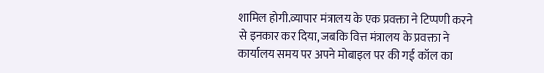शामिल होगी.व्यापार मंत्रालय के एक प्रवक्ता ने टिप्पणी करने से इनकार कर दिया, जबकि वित्त मंत्रालय के प्रवक्ता ने कार्यालय समय पर अपने मोबाइल पर की गई कॉल का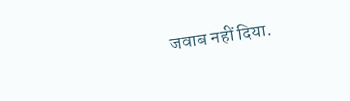जवाब नहीं दिया.